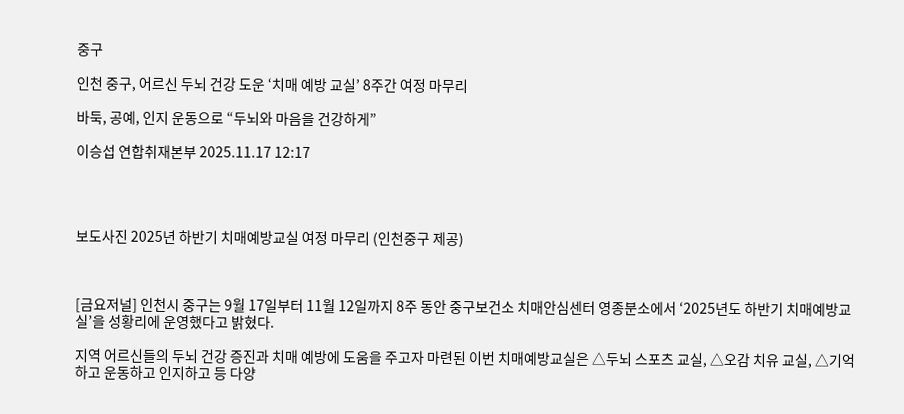중구

인천 중구, 어르신 두뇌 건강 도운 ‘치매 예방 교실’ 8주간 여정 마무리

바둑, 공예, 인지 운동으로 “두뇌와 마음을 건강하게”

이승섭 연합취재본부 2025.11.17 12:17




보도사진 2025년 하반기 치매예방교실 여정 마무리 (인천중구 제공)



[금요저널] 인천시 중구는 9월 17일부터 11월 12일까지 8주 동안 중구보건소 치매안심센터 영종분소에서 ‘2025년도 하반기 치매예방교실’을 성황리에 운영했다고 밝혔다.

지역 어르신들의 두뇌 건강 증진과 치매 예방에 도움을 주고자 마련된 이번 치매예방교실은 △두뇌 스포츠 교실, △오감 치유 교실, △기억하고 운동하고 인지하고 등 다양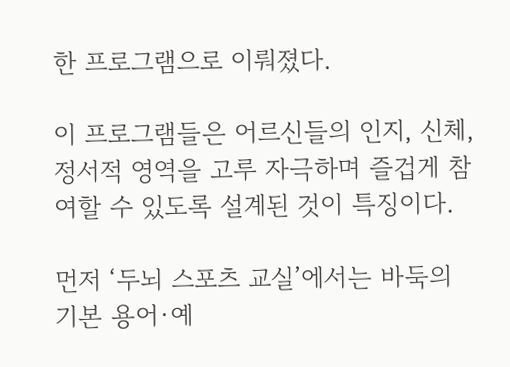한 프로그램으로 이뤄졌다.

이 프로그램들은 어르신들의 인지, 신체, 정서적 영역을 고루 자극하며 즐겁게 참여할 수 있도록 설계된 것이 특징이다.

먼저 ‘두뇌 스포츠 교실’에서는 바둑의 기본 용어·예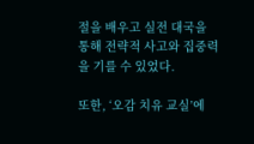절을 배우고 실전 대국을 통해 전략적 사고와 집중력을 기를 수 있었다.

또한, ‘오감 치유 교실’에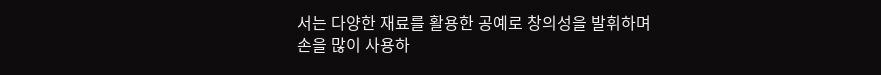서는 다양한 재료를 활용한 공예로 창의성을 발휘하며 손을 많이 사용하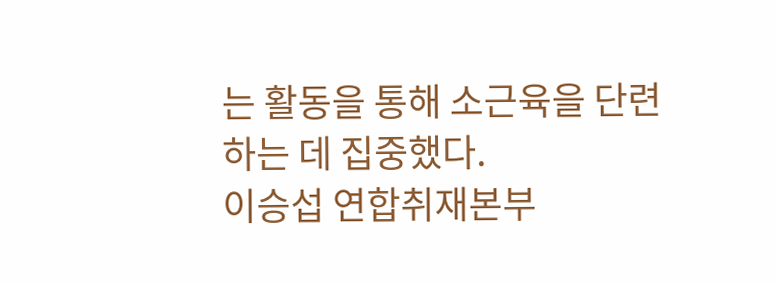는 활동을 통해 소근육을 단련하는 데 집중했다.
이승섭 연합취재본부